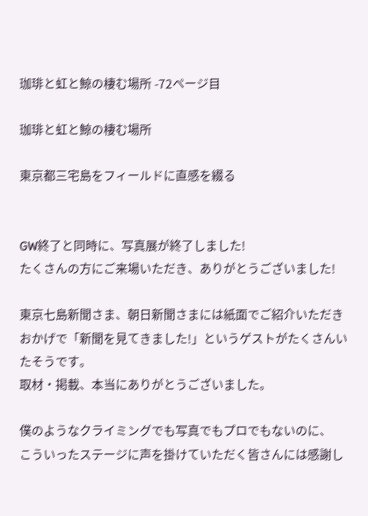珈琲と虹と鯨の棲む場所 -72ページ目

珈琲と虹と鯨の棲む場所

東京都三宅島をフィールドに直感を綴る


GW終了と同時に、写真展が終了しました!
たくさんの方にご来場いただき、ありがとうございました!

東京七島新聞さま、朝日新聞さまには紙面でご紹介いただき
おかげで「新聞を見てきました!」というゲストがたくさんいたそうです。
取材・掲載、本当にありがとうございました。

僕のようなクライミングでも写真でもプロでもないのに、
こういったステージに声を掛けていただく皆さんには感謝し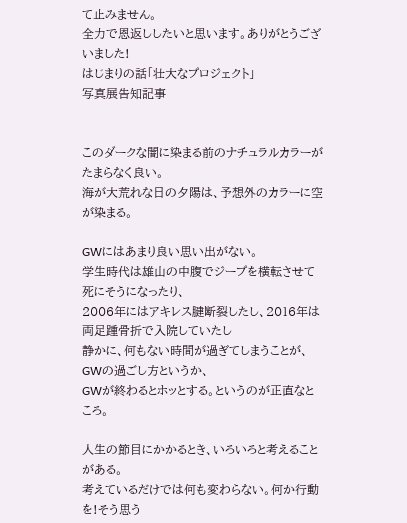て止みません。
全力で恩返ししたいと思います。ありがとうございました!
はじまりの話「壮大なプロジェクト」
写真展告知記事


このダークな闇に染まる前のナチュラルカラーがたまらなく良い。
海が大荒れな日の夕陽は、予想外のカラーに空が染まる。

GWにはあまり良い思い出がない。
学生時代は雄山の中腹でジープを横転させて死にそうになったり、
2006年にはアキレス腱断裂したし、2016年は両足踵骨折で入院していたし
静かに、何もない時間が過ぎてしまうことが、GWの過ごし方というか、
GWが終わるとホッとする。というのが正直なところ。

人生の節目にかかるとき、いろいろと考えることがある。
考えているだけでは何も変わらない。何か行動を!そう思う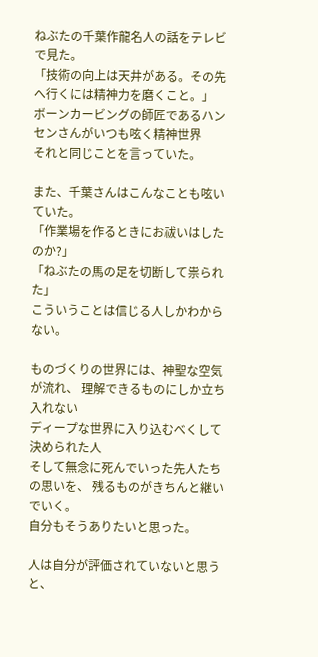ねぶたの千葉作龍名人の話をテレビで見た。
「技術の向上は天井がある。その先へ行くには精神力を磨くこと。」
ボーンカービングの師匠であるハンセンさんがいつも呟く精神世界
それと同じことを言っていた。

また、千葉さんはこんなことも呟いていた。
「作業場を作るときにお祓いはしたのか?」
「ねぶたの馬の足を切断して祟られた」
こういうことは信じる人しかわからない。

ものづくりの世界には、神聖な空気が流れ、 理解できるものにしか立ち入れない
ディープな世界に入り込むべくして決められた人
そして無念に死んでいった先人たちの思いを、 残るものがきちんと継いでいく。
自分もそうありたいと思った。

人は自分が評価されていないと思うと、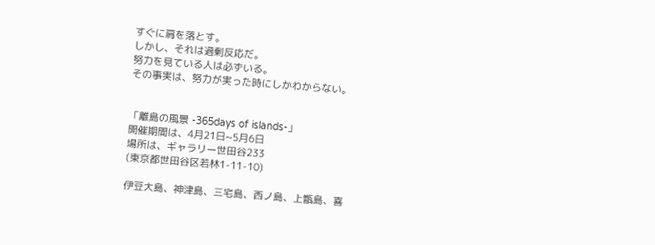すぐに肩を落とす。
しかし、それは過剰反応だ。
努力を見ている人は必ずいる。
その事実は、努力が実った時にしかわからない。


「離島の風景 -365days of islands-」
開催期間は、4月21日~5月6日
場所は、ギャラリー世田谷233
(東京都世田谷区若林1-11-10)

伊豆大島、神津島、三宅島、西ノ島、上甑島、喜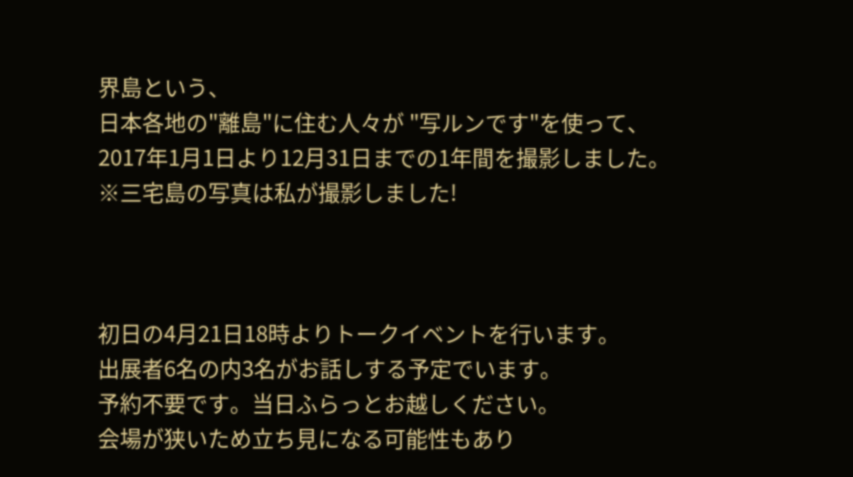界島という、
日本各地の"離島"に住む人々が "写ルンです"を使って、
2017年1月1日より12月31日までの1年間を撮影しました。
※三宅島の写真は私が撮影しました!



初日の4月21日18時よりトークイベントを行います。
出展者6名の内3名がお話しする予定でいます。
予約不要です。当日ふらっとお越しください。
会場が狭いため立ち見になる可能性もあり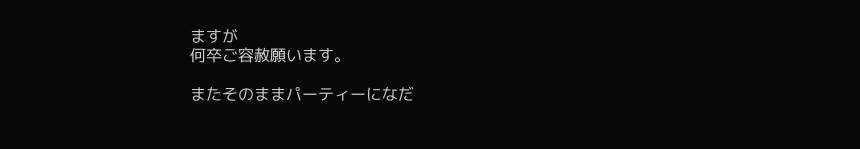ますが
何卒ご容赦願います。

またそのままパーティーになだ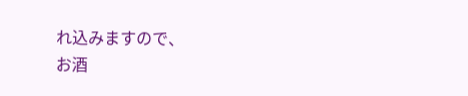れ込みますので、
お酒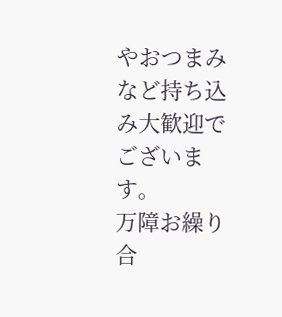やおつまみなど持ち込み大歓迎でございます。
万障お繰り合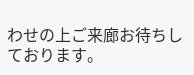わせの上ご来廊お待ちしております。